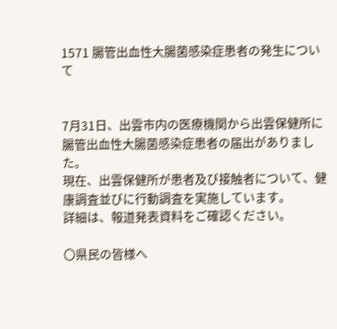1571 腸管出血性大腸菌感染症患者の発生について


7月31日、出雲市内の医療機関から出雲保健所に腸管出血性大腸菌感染症患者の届出がありました。
現在、出雲保健所が患者及び接触者について、健康調査並びに行動調査を実施しています。
詳細は、報道発表資料をご確認ください。

〇県民の皆様へ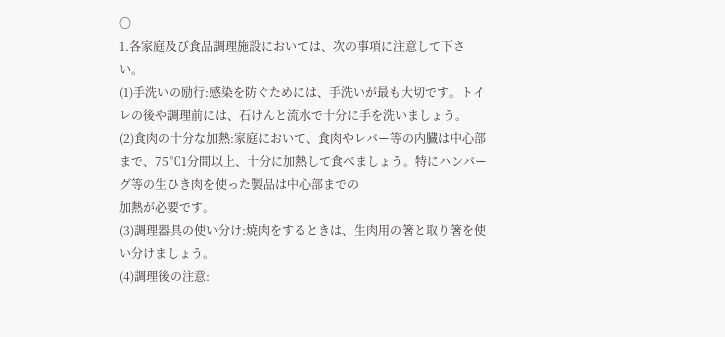〇
1.各家庭及び食品調理施設においては、次の事項に注意して下さい。
(1)手洗いの励行:感染を防ぐためには、手洗いが最も大切です。トイレの後や調理前には、石けんと流水で十分に手を洗いましょう。
(2)食肉の十分な加熱:家庭において、食肉やレバー等の内臓は中心部まで、75℃1分間以上、十分に加熱して食べましょう。特にハンバーグ等の生ひき肉を使った製品は中心部までの
加熱が必要です。
(3)調理器具の使い分け:焼肉をするときは、生肉用の箸と取り箸を使い分けましょう。
(4)調理後の注意: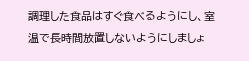調理した食品はすぐ食べるようにし、室温で長時間放置しないようにしましょ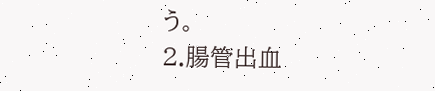う。
2.腸管出血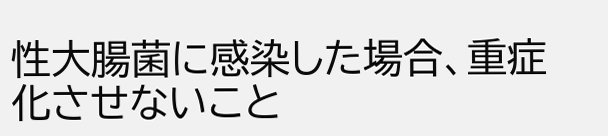性大腸菌に感染した場合、重症化させないこと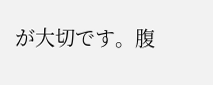が大切です。腹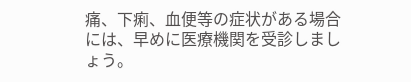痛、下痢、血便等の症状がある場合には、早めに医療機関を受診しましょう。